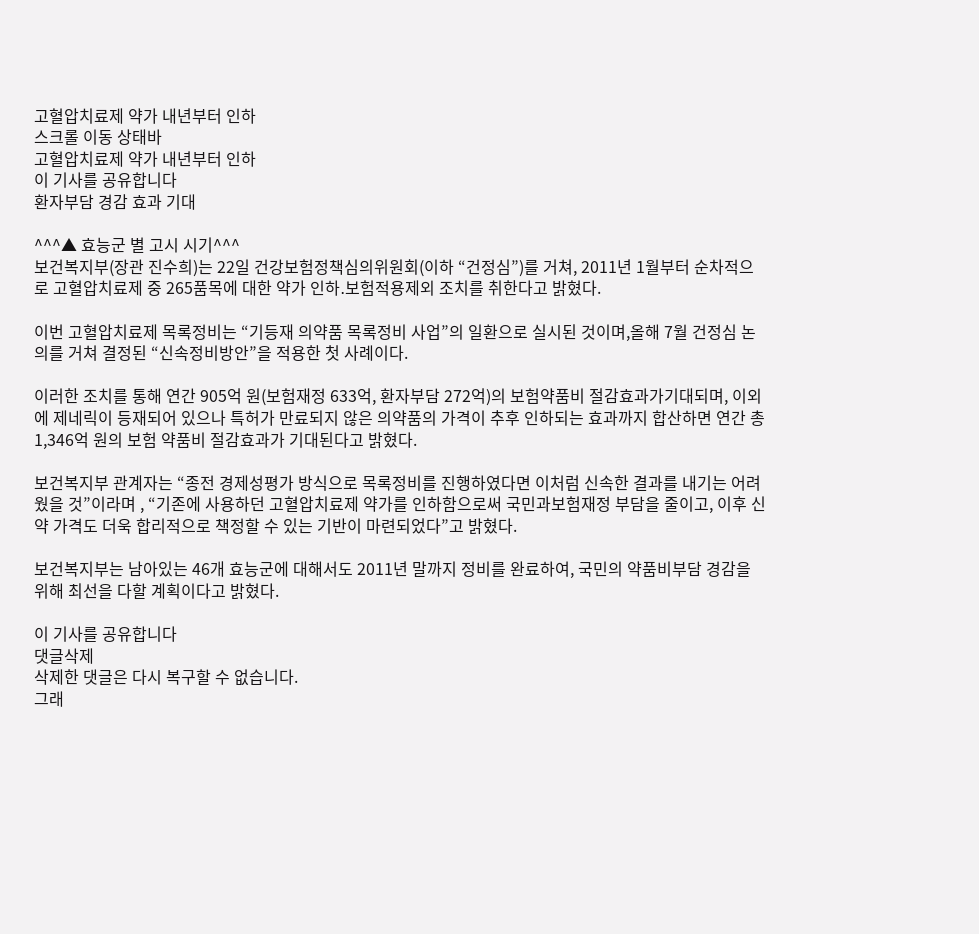고혈압치료제 약가 내년부터 인하
스크롤 이동 상태바
고혈압치료제 약가 내년부터 인하
이 기사를 공유합니다
환자부담 경감 효과 기대

^^^▲ 효능군 별 고시 시기^^^
보건복지부(장관 진수희)는 22일 건강보험정책심의위원회(이하 “건정심”)를 거쳐, 2011년 1월부터 순차적으로 고혈압치료제 중 265품목에 대한 약가 인하․보험적용제외 조치를 취한다고 밝혔다.

이번 고혈압치료제 목록정비는 “기등재 의약품 목록정비 사업”의 일환으로 실시된 것이며,올해 7월 건정심 논의를 거쳐 결정된 “신속정비방안”을 적용한 첫 사례이다.

이러한 조치를 통해 연간 905억 원(보험재정 633억, 환자부담 272억)의 보험약품비 절감효과가기대되며, 이외에 제네릭이 등재되어 있으나 특허가 만료되지 않은 의약품의 가격이 추후 인하되는 효과까지 합산하면 연간 총 1,346억 원의 보험 약품비 절감효과가 기대된다고 밝혔다.

보건복지부 관계자는 “종전 경제성평가 방식으로 목록정비를 진행하였다면 이처럼 신속한 결과를 내기는 어려웠을 것”이라며 , “기존에 사용하던 고혈압치료제 약가를 인하함으로써 국민과보험재정 부담을 줄이고, 이후 신약 가격도 더욱 합리적으로 책정할 수 있는 기반이 마련되었다”고 밝혔다.

보건복지부는 남아있는 46개 효능군에 대해서도 2011년 말까지 정비를 완료하여, 국민의 약품비부담 경감을 위해 최선을 다할 계획이다고 밝혔다.

이 기사를 공유합니다
댓글삭제
삭제한 댓글은 다시 복구할 수 없습니다.
그래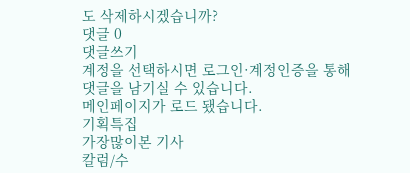도 삭제하시겠습니까?
댓글 0
댓글쓰기
계정을 선택하시면 로그인·계정인증을 통해
댓글을 남기실 수 있습니다.
메인페이지가 로드 됐습니다.
기획특집
가장많이본 기사
칼럼/수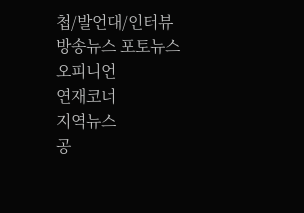첩/발언대/인터뷰
방송뉴스 포토뉴스
오피니언
연재코너
지역뉴스
공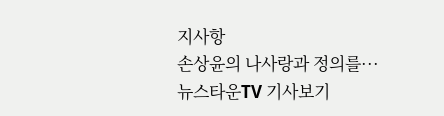지사항
손상윤의 나사랑과 정의를···
뉴스타운TV 기사보기